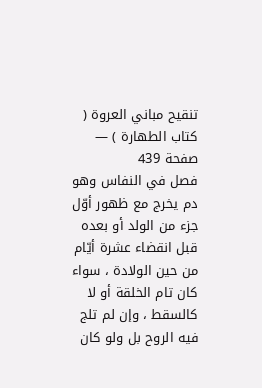تنقيح مباني العروة ( كتاب الطهارة ) — صفحة 439
فصل في النفاس وهو دم يخرج مع ظهور أوّل جزء من الولد أو بعده قبل انقضاء عشرة أيّام من حين الولادة ، سواء كان تام الخلقة أو لا كالسقط ، وإن لم تلج فيه الروح بل ولو كان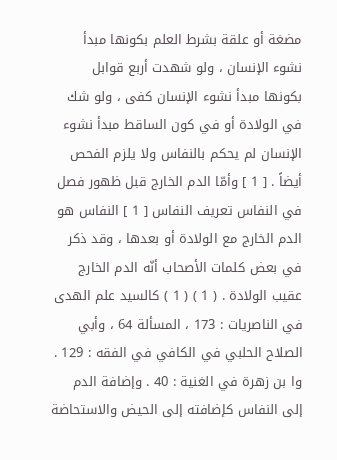مضغة أو علقة بشرط العلم بكونها مبدأ نشوء الإنسان ، ولو شهدت أربع قوابل بكونها مبدأ نشوء الإنسان كفى ، ولو شك في الولادة أو في كون الساقط مبدأ نشوء الإنسان لم يحكم بالنفاس ولا يلزم الفحص أيضاً . [ 1 ] وأمّا الدم الخارج قبل ظهور فصل في النفاس تعريف النفاس [ 1 ] النفاس هو الدم الخارج مع الولادة أو بعدها ، وقد ذكر في بعض كلمات الأصحاب أنّه الدم الخارج عقيب الولادة . ( 1 ) ( 1 ) كالسيد علم الهدى في الناصريات : 173 ، المسألة 64 ، وأبي الصلاح الحلبي في الكافي في الفقه : 129 . وا بن زهرة في الغنية : 40 . وإضافة الدم إلى النفاس كإضافته إلى الحيض والاستحاضة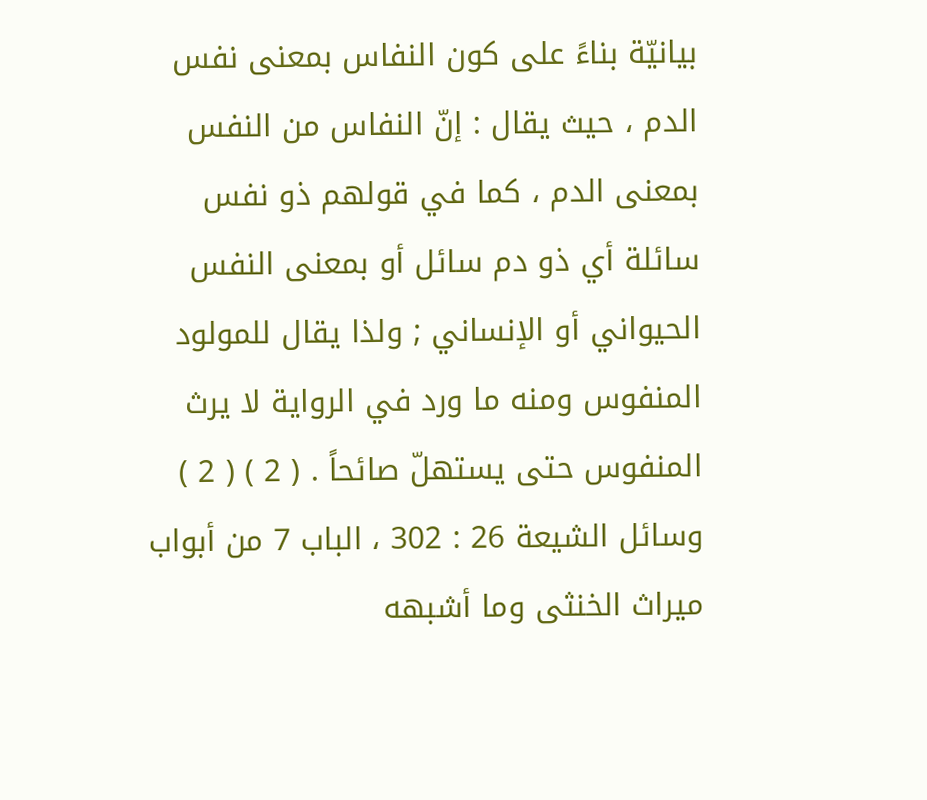بيانيّة بناءً على كون النفاس بمعنى نفس الدم ، حيث يقال : إنّ النفاس من النفس بمعنى الدم ، كما في قولهم ذو نفس سائلة أي ذو دم سائل أو بمعنى النفس الحيواني أو الإنساني ; ولذا يقال للمولود المنفوس ومنه ما ورد في الرواية لا يرث المنفوس حتى يستهلّ صائحاً . ( 2 ) ( 2 ) وسائل الشيعة 26 : 302 ، الباب 7 من أبواب ميراث الخنثى وما أشبهه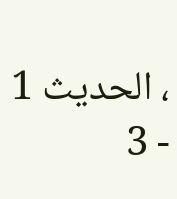، الحديث 1 - 3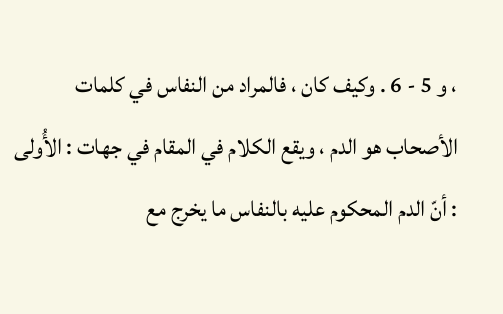، و 5 - 6 . وكيف كان ، فالمراد من النفاس في كلمات الأصحاب هو الدم ، ويقع الكلام في المقام في جهات : الأُولى : أنّ الدم المحكوم عليه بالنفاس ما يخرج مع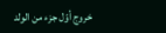خروج أوّل جزء من الولد